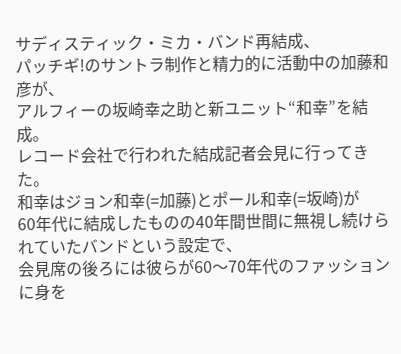サディスティック・ミカ・バンド再結成、
パッチギ!のサントラ制作と精力的に活動中の加藤和彦が、
アルフィーの坂崎幸之助と新ユニット“和幸”を結成。
レコード会社で行われた結成記者会見に行ってきた。
和幸はジョン和幸(=加藤)とポール和幸(=坂崎)が
60年代に結成したものの40年間世間に無視し続けられていたバンドという設定で、
会見席の後ろには彼らが60〜70年代のファッションに身を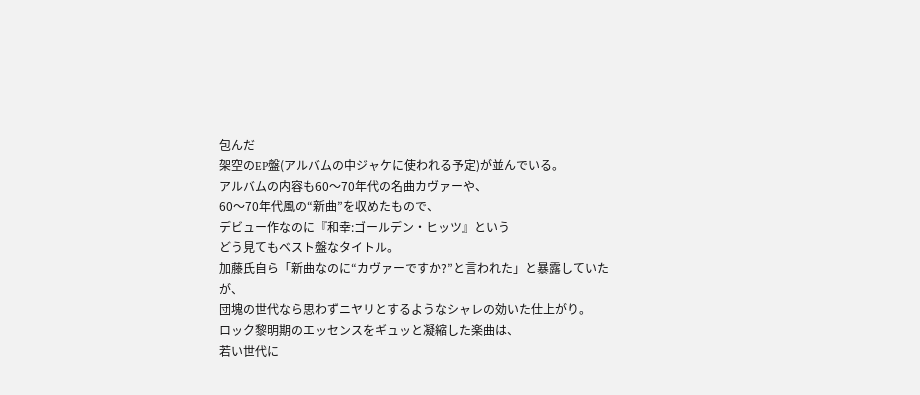包んだ
架空のEP盤(アルバムの中ジャケに使われる予定)が並んでいる。
アルバムの内容も60〜70年代の名曲カヴァーや、
60〜70年代風の“新曲”を収めたもので、
デビュー作なのに『和幸:ゴールデン・ヒッツ』という
どう見てもベスト盤なタイトル。
加藤氏自ら「新曲なのに“カヴァーですか?”と言われた」と暴露していたが、
団塊の世代なら思わずニヤリとするようなシャレの効いた仕上がり。
ロック黎明期のエッセンスをギュッと凝縮した楽曲は、
若い世代に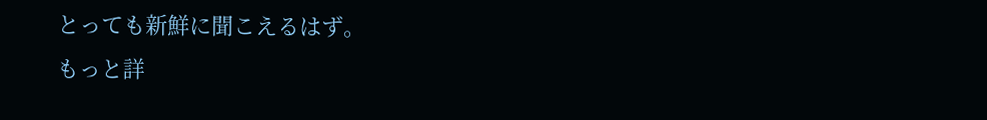とっても新鮮に聞こえるはず。
もっと詳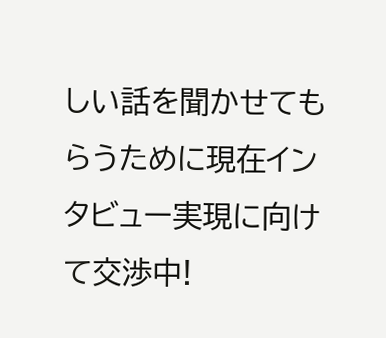しい話を聞かせてもらうために現在インタビュー実現に向けて交渉中!